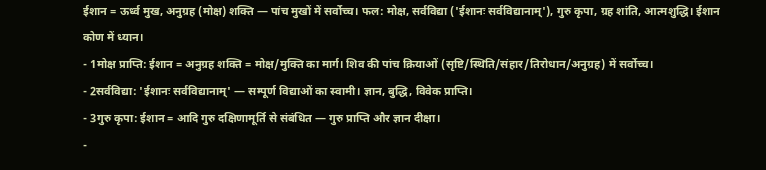ईशान = ऊर्ध्व मुख, अनुग्रह (मोक्ष) शक्ति — पांच मुखों में सर्वोच्च। फल: मोक्ष, सर्वविद्या ('ईशानः सर्वविद्यानाम्'), गुरु कृपा, ग्रह शांति, आत्मशुद्धि। ईशान कोण में ध्यान।
- 1मोक्ष प्राप्ति: ईशान = अनुग्रह शक्ति = मोक्ष/मुक्ति का मार्ग। शिव की पांच क्रियाओं (सृष्टि/स्थिति/संहार/तिरोधान/अनुग्रह) में सर्वोच्च।
- 2सर्वविद्या: 'ईशानः सर्वविद्यानाम्' — सम्पूर्ण विद्याओं का स्वामी। ज्ञान, बुद्धि, विवेक प्राप्ति।
- 3गुरु कृपा: ईशान = आदि गुरु दक्षिणामूर्ति से संबंधित — गुरु प्राप्ति और ज्ञान दीक्षा।
-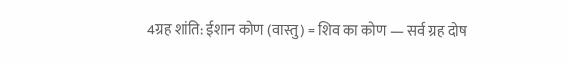4ग्रह शांति: ईशान कोण (वास्तु) = शिव का कोण — सर्व ग्रह दोष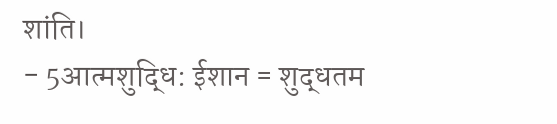शांति।
- 5आत्मशुद्धि: ईशान = शुद्धतम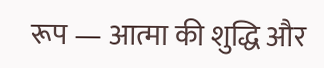रूप — आत्मा की शुद्धि और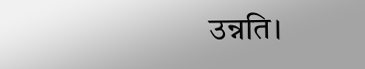उन्नति।